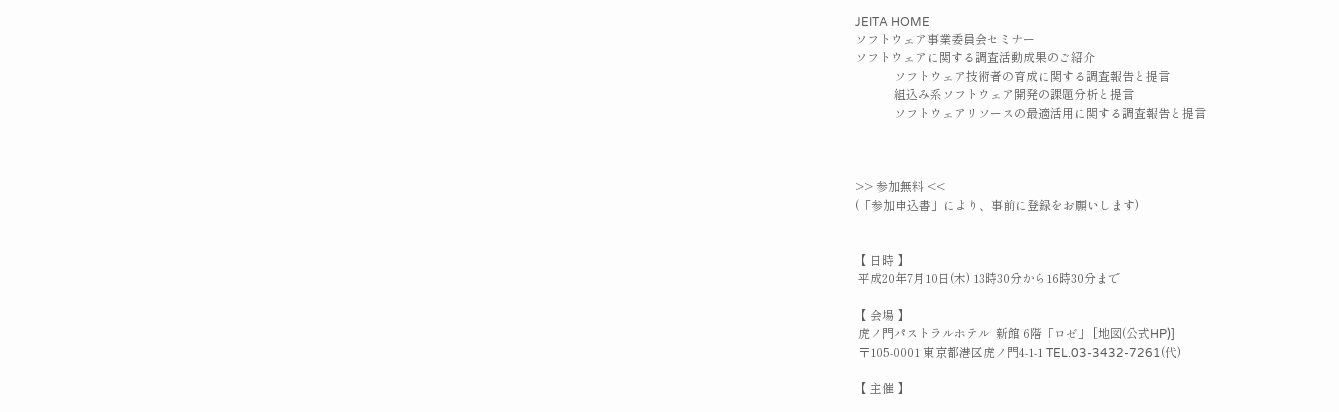JEITA HOME
ソフトウェア事業委員会セミナー
ソフトウェアに関する調査活動成果のご紹介
             ソフトウェア技術者の育成に関する調査報告と提言
             組込み系ソフトウェア開発の課題分析と提言
             ソフトウェアリソースの最適活用に関する調査報告と提言



>> 参加無料 <<
(「参加申込書」により、事前に登録をお願いします)


【 日時 】
 平成20年7月10日(木) 13時30分から16時30分まで

【 会場 】
 虎ノ門パストラルホテル  新館 6階「ロゼ」 [地図(公式HP)]
 〒105-0001 東京都港区虎ノ門4-1-1 TEL.03-3432-7261(代)

【 主催 】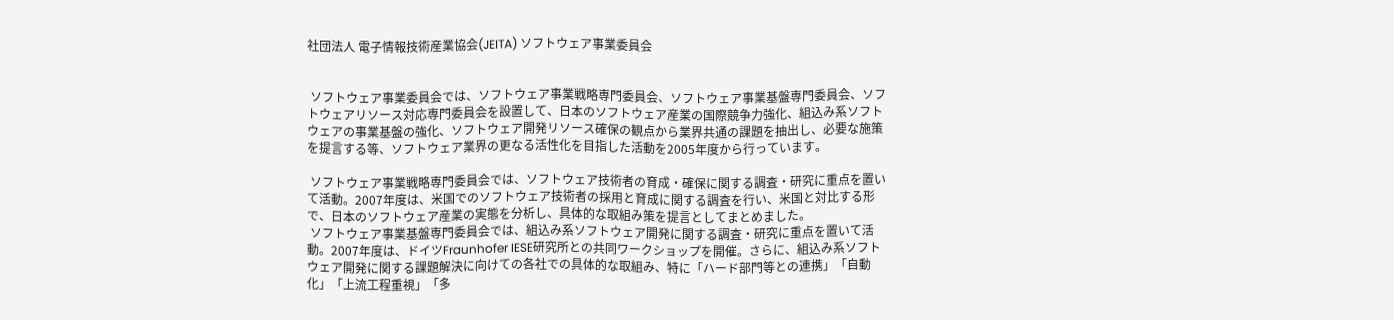社団法人 電子情報技術産業協会(JEITA) ソフトウェア事業委員会


 ソフトウェア事業委員会では、ソフトウェア事業戦略専門委員会、ソフトウェア事業基盤専門委員会、ソフトウェアリソース対応専門委員会を設置して、日本のソフトウェア産業の国際競争力強化、組込み系ソフトウェアの事業基盤の強化、ソフトウェア開発リソース確保の観点から業界共通の課題を抽出し、必要な施策を提言する等、ソフトウェア業界の更なる活性化を目指した活動を2005年度から行っています。

 ソフトウェア事業戦略専門委員会では、ソフトウェア技術者の育成・確保に関する調査・研究に重点を置いて活動。2007年度は、米国でのソフトウェア技術者の採用と育成に関する調査を行い、米国と対比する形で、日本のソフトウェア産業の実態を分析し、具体的な取組み策を提言としてまとめました。
 ソフトウェア事業基盤専門委員会では、組込み系ソフトウェア開発に関する調査・研究に重点を置いて活動。2007年度は、ドイツFraunhofer IESE研究所との共同ワークショップを開催。さらに、組込み系ソフトウェア開発に関する課題解決に向けての各社での具体的な取組み、特に「ハード部門等との連携」「自動化」「上流工程重視」「多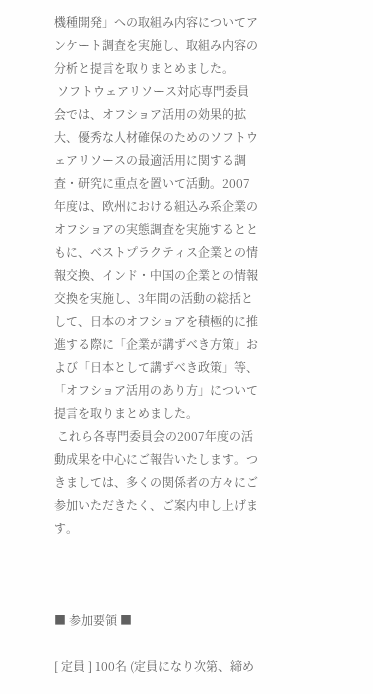機種開発」への取組み内容についてアンケート調査を実施し、取組み内容の分析と提言を取りまとめました。
 ソフトウェアリソース対応専門委員会では、オフショア活用の効果的拡大、優秀な人材確保のためのソフトウェアリソースの最適活用に関する調査・研究に重点を置いて活動。2007年度は、欧州における組込み系企業のオフショアの実態調査を実施するとともに、ベストプラクティス企業との情報交換、インド・中国の企業との情報交換を実施し、3年間の活動の総括として、日本のオフショアを積極的に推進する際に「企業が講ずべき方策」および「日本として講ずべき政策」等、「オフショア活用のあり方」について提言を取りまとめました。
 これら各専門委員会の2007年度の活動成果を中心にご報告いたします。つきましては、多くの関係者の方々にご参加いただきたく、ご案内申し上げます。



■ 参加要領 ■

[ 定員 ] 100名 (定員になり次第、締め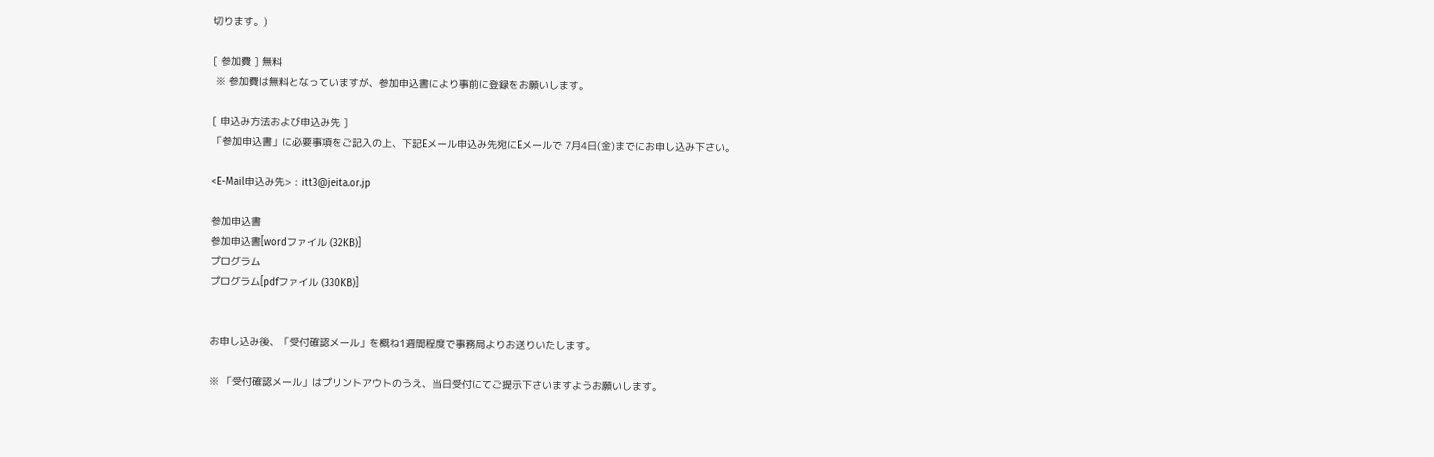切ります。)

[ 参加費 ] 無料
 ※ 参加費は無料となっていますが、参加申込書により事前に登録をお願いします。

[ 申込み方法および申込み先 ]
「参加申込書」に必要事項をご記入の上、下記Eメール申込み先宛にEメールで 7月4日(金)までにお申し込み下さい。

<E-Mail申込み先> : itt3@jeita.or.jp

参加申込書
参加申込書[wordファイル (32KB)]
プログラム
プログラム[pdfファイル (330KB)]


お申し込み後、「受付確認メール」を概ね1週間程度で事務局よりお送りいたします。

※ 「受付確認メール」はプリントアウトのうえ、当日受付にてご提示下さいますようお願いします。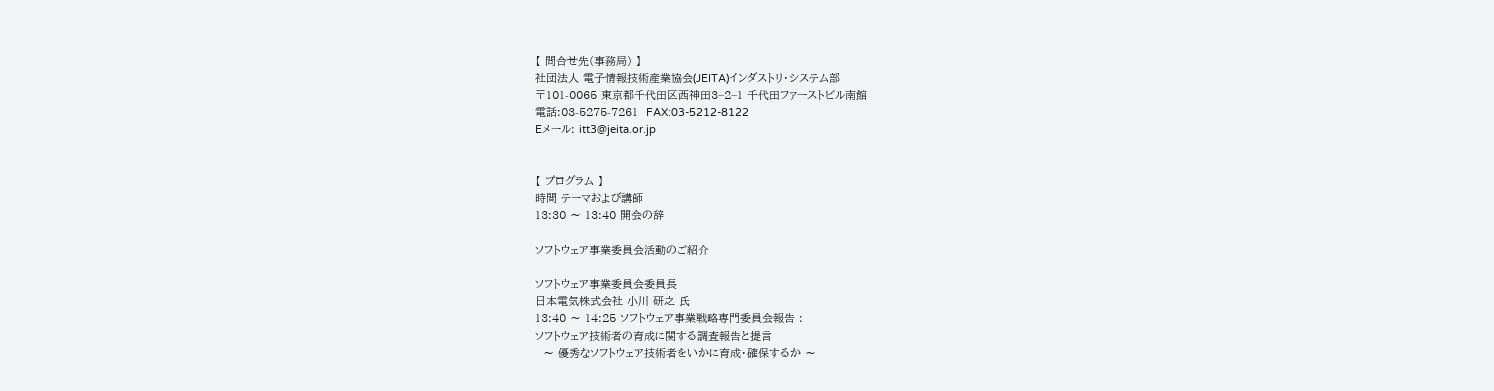【 問合せ先(事務局) 】
社団法人 電子情報技術産業協会(JEITA)インダストリ・システム部
〒101-0065 東京都千代田区西神田3−2−1 千代田ファーストビル南館
電話:03-5275-7261  FAX:03-5212-8122
Eメール: itt3@jeita.or.jp


【 プログラム 】
時間 テーマおよび講師
13:30 〜 13:40 開会の辞

ソフトウェア事業委員会活動のご紹介

ソフトウェア事業委員会委員長
日本電気株式会社 小川 研之 氏
13:40 〜 14:25 ソフトウェア事業戦略専門委員会報告 :
ソフトウェア技術者の育成に関する調査報告と提言
  〜 優秀なソフトウェア技術者をいかに育成・確保するか 〜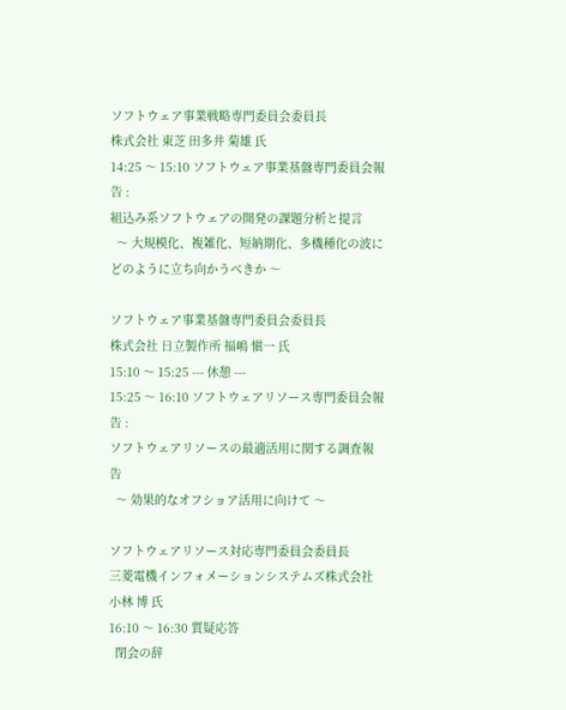ソフトウェア事業戦略専門委員会委員長
株式会社 東芝 田多井 菊雄 氏
14:25 〜 15:10 ソフトウェア事業基盤専門委員会報告 :
組込み系ソフトウェアの開発の課題分析と提言
  〜 大規模化、複雑化、短納期化、多機種化の波にどのように立ち向かうべきか 〜

ソフトウェア事業基盤専門委員会委員長
株式会社 日立製作所 福嶋 愼一 氏
15:10 〜 15:25 --- 休憩 ---
15:25 〜 16:10 ソフトウェアリソース専門委員会報告 :
ソフトウェアリソースの最適活用に関する調査報告
  〜 効果的なオフショア活用に向けて 〜

ソフトウェアリソース対応専門委員会委員長
三菱電機インフォメーションシステムズ株式会社 小林 博 氏
16:10 〜 16:30 質疑応答
  閉会の辞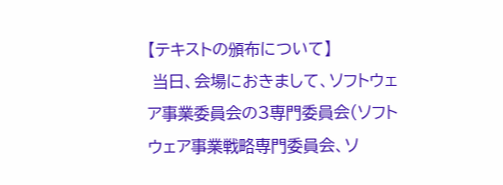【テキストの頒布について】
 当日、会場におきまして、ソフトウェア事業委員会の3専門委員会(ソフトウェア事業戦略専門委員会、ソ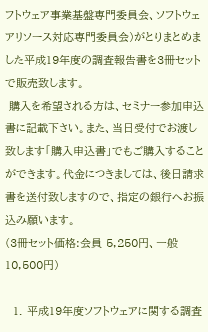フトウェア事業基盤専門委員会、ソフトウェアリソース対応専門委員会)がとりまとめました平成19年度の調査報告書を3冊セットで販売致します。
 購入を希望される方は、セミナー参加申込書に記載下さい。また、当日受付でお渡し致します「購入申込書」でもご購入することができます。代金につきましては、後日請求書を送付致しますので、指定の銀行へお振込み願います。
(3冊セット価格:会員 5,250円、一般 10,500円)

  1. 平成19年度ソフトウェアに関する調査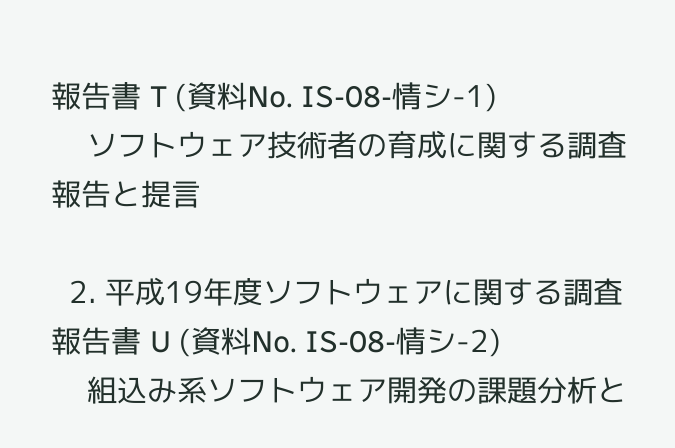報告書 T (資料No. IS-08-情シ-1)
    ソフトウェア技術者の育成に関する調査報告と提言

  2. 平成19年度ソフトウェアに関する調査報告書 U (資料No. IS-08-情シ-2)
    組込み系ソフトウェア開発の課題分析と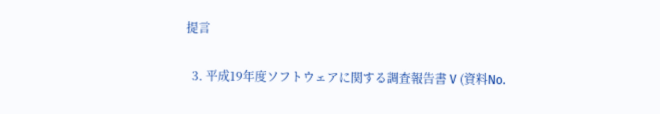提言

  3. 平成19年度ソフトウェアに関する調査報告書 V (資料No.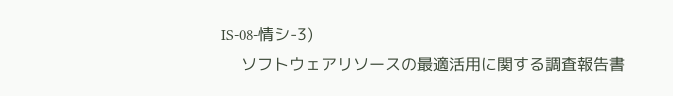IS-08-情シ-3)
    ソフトウェアリソースの最適活用に関する調査報告書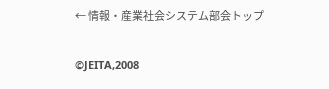← 情報・産業社会システム部会トップ

©JEITA,2008